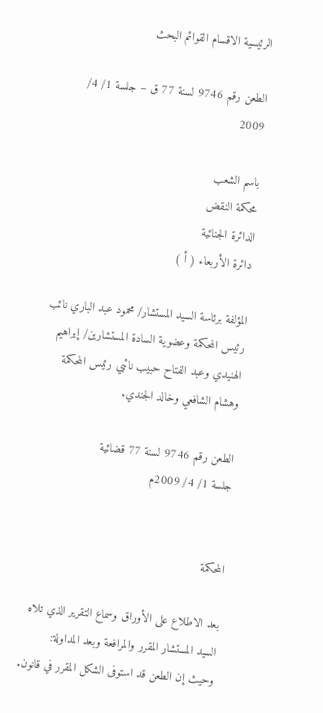الرئيسية الاقسام القوائم البحث

الطعن رقم 9746 لسنة 77 ق – جلسة 1/ 4/ 2009

باسم الشعب
محكمة النقض
الدائرة الجنائية
دائرة الأربعاء ( أ )

المؤلفة برئاسة السيد المستشار/ محمود عبد الباري نائب رئيس المحكمة وعضوية السادة المستشارين/ إبراهيم الهنيدي وعبد الفتاح حبيب نائبي رئيس المحكمة وهشام الشافعي وخالد الجندي.

الطعن رقم 9746 لسنة 77 قضائية
جلسة 1/ 4/ 2009م


المحكمة

بعد الاطلاع على الأوراق وسماع التقرير الذي تلاه السيد المستشار المقرر والمرافعة وبعد المداولة:
وحيث إن الطعن قد استوفى الشكل المقرر في قانون.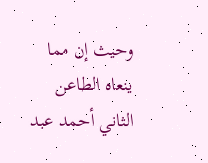وحيث إن مما ينعاه الطاعن الثاني أحمد عبد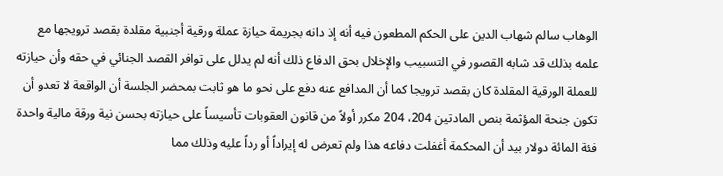الوهاب سالم شهاب الدين على الحكم المطعون فيه أنه إذ دانه بجريمة حيازة عملة ورقية أجنبية مقلدة بقصد ترويجها مع علمه بذلك قد شابه القصور في التسبيب والإخلال بحق الدفاع ذلك أنه لم يدلل على توافر القصد الجنائي في حقه وأن حيازته للعملة الورقية المقلدة كان بقصد ترويجا كما أن المدافع عنه دفع على نحو ما هو ثابت بمحضر الجلسة أن الواقعة لا تعدو أن تكون جنحة المؤثمة بنص المادتين 204، 204 مكرر أولاً من قانون العقوبات تأسيساً على حيازته بحسن نية ورقة مالية واحدة فئة المائة دولار بيد أن المحكمة أغفلت دفاعه هذا ولم تعرض له إيراداً أو رداً عليه وذلك مما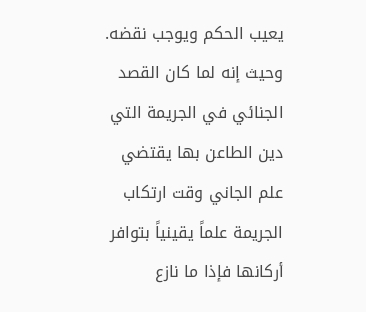يعيب الحكم ويوجب نقضه.
وحيث إنه لما كان القصد الجنائي في الجريمة التي دين الطاعن بها يقتضي علم الجاني وقت ارتكاب الجريمة علماً يقينياً بتوافر أركانها فإذا ما نازع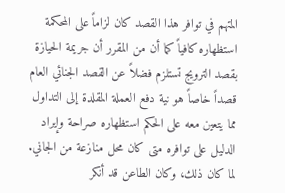المتهم في توافر هذا القصد كان لزاماً على المحكمة استظهاره كافياً كما أن من المقرر أن جريمة الحيازة بقصد الترويج تستلزم فضلاً عن القصد الجنائي العام قصداً خاصاً هو نية دفع العملة المقلدة إلى التداول مما يتعين معه على الحكم استظهاره صراحة وإيراد الدليل على توافره متى كان محل منازعة من الجاني. لما كان ذلك، وكان الطاعن قد أنكر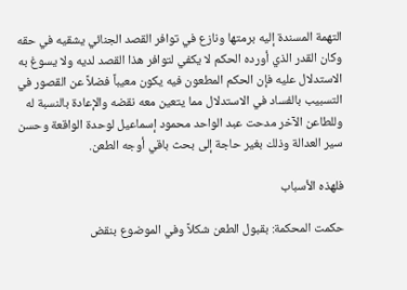التهمة المسندة إليه برمتها ونازع في توافر القصد الجنائي يشقيه في حقه وكان القدر الذي أورده الحكم لا يكفي لتوافر هذا القصد لديه ولا يسوغ به الاستدلال عليه فإن الحكم المطعون فيه يكون معيباً فضلاً عن القصور في التسبيب بالفساد في الاستدلال مما يتعين معه نقضه والإعادة بالنسبة له وللطاعن الآخر مدحت عبد الواحد محمود إسماعيل لوحدة الواقعة وحسن سير العدالة وذلك بغير حاجة إلى بحث باقي أوجه الطعن.

فلهذه الأسباب

حكمت المحكمة: بقبول الطعن شكلاً وفي الموضوع بنقض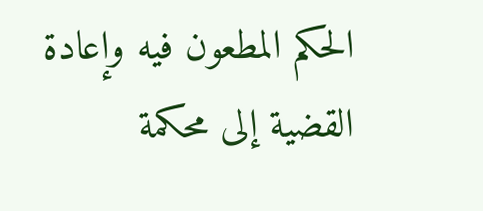الحكم المطعون فيه وإعادة القضية إلى محكمة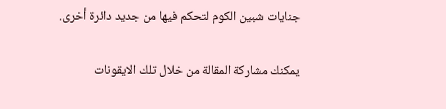جنايات شبين الكوم لتحكم فيها من جديد دائرة أخرى.

يمكنك مشاركة المقالة من خلال تلك الايقونات